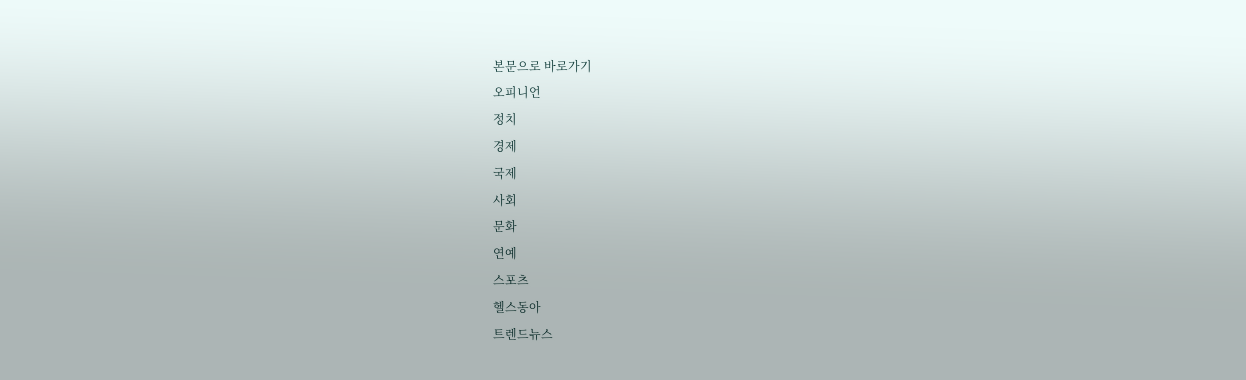본문으로 바로가기
오피니언
정치
경제
국제
사회
문화
연예
스포츠
헬스동아
트렌드뉴스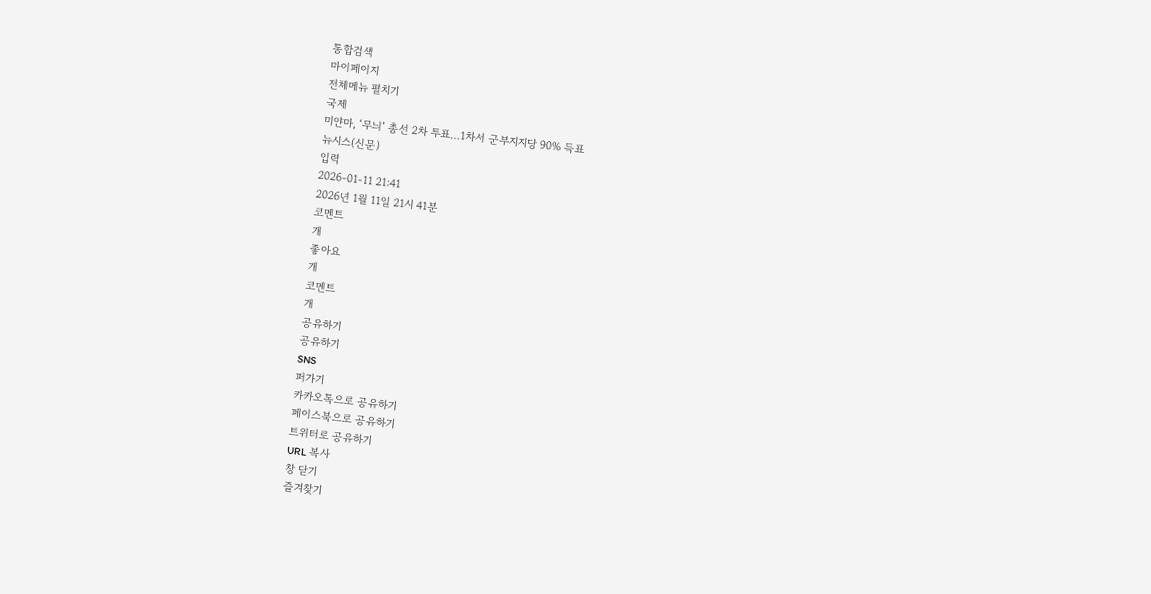통합검색
마이페이지
전체메뉴 펼치기
국제
미얀마, ‘무늬’ 총선 2차 투표…1차서 군부지지당 90% 득표
뉴시스(신문)
입력
2026-01-11 21:41
2026년 1월 11일 21시 41분
코멘트
개
좋아요
개
코멘트
개
공유하기
공유하기
SNS
퍼가기
카카오톡으로 공유하기
페이스북으로 공유하기
트위터로 공유하기
URL 복사
창 닫기
즐겨찾기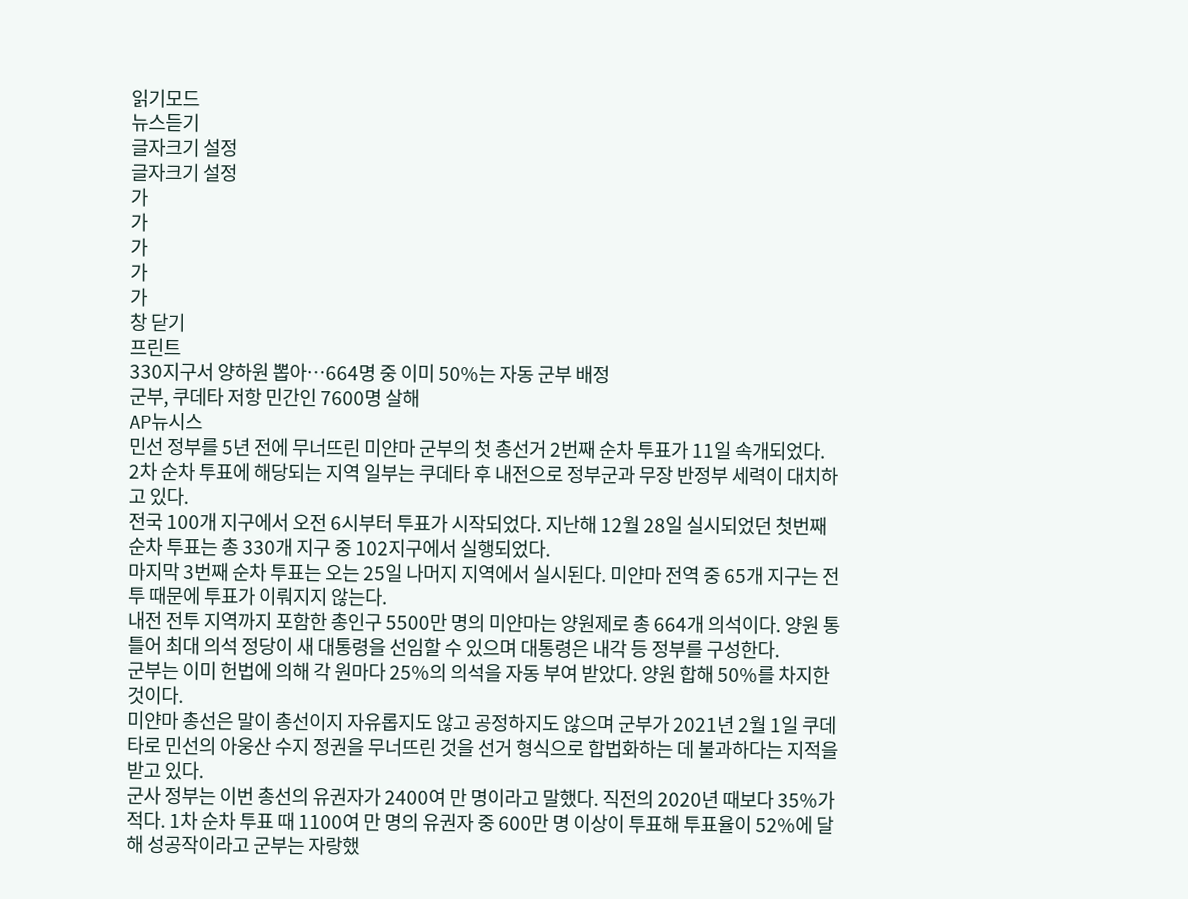읽기모드
뉴스듣기
글자크기 설정
글자크기 설정
가
가
가
가
가
창 닫기
프린트
330지구서 양하원 뽑아…664명 중 이미 50%는 자동 군부 배정
군부, 쿠데타 저항 민간인 7600명 살해
AP뉴시스
민선 정부를 5년 전에 무너뜨린 미얀마 군부의 첫 총선거 2번째 순차 투표가 11일 속개되었다.
2차 순차 투표에 해당되는 지역 일부는 쿠데타 후 내전으로 정부군과 무장 반정부 세력이 대치하고 있다.
전국 100개 지구에서 오전 6시부터 투표가 시작되었다. 지난해 12월 28일 실시되었던 첫번째 순차 투표는 총 330개 지구 중 102지구에서 실행되었다.
마지막 3번째 순차 투표는 오는 25일 나머지 지역에서 실시된다. 미얀마 전역 중 65개 지구는 전투 때문에 투표가 이뤄지지 않는다.
내전 전투 지역까지 포함한 총인구 5500만 명의 미얀마는 양원제로 총 664개 의석이다. 양원 통틀어 최대 의석 정당이 새 대통령을 선임할 수 있으며 대통령은 내각 등 정부를 구성한다.
군부는 이미 헌법에 의해 각 원마다 25%의 의석을 자동 부여 받았다. 양원 합해 50%를 차지한 것이다.
미얀마 총선은 말이 총선이지 자유롭지도 않고 공정하지도 않으며 군부가 2021년 2월 1일 쿠데타로 민선의 아웅산 수지 정권을 무너뜨린 것을 선거 형식으로 합법화하는 데 불과하다는 지적을 받고 있다.
군사 정부는 이번 총선의 유권자가 2400여 만 명이라고 말했다. 직전의 2020년 때보다 35%가 적다. 1차 순차 투표 때 1100여 만 명의 유권자 중 600만 명 이상이 투표해 투표율이 52%에 달해 성공작이라고 군부는 자랑했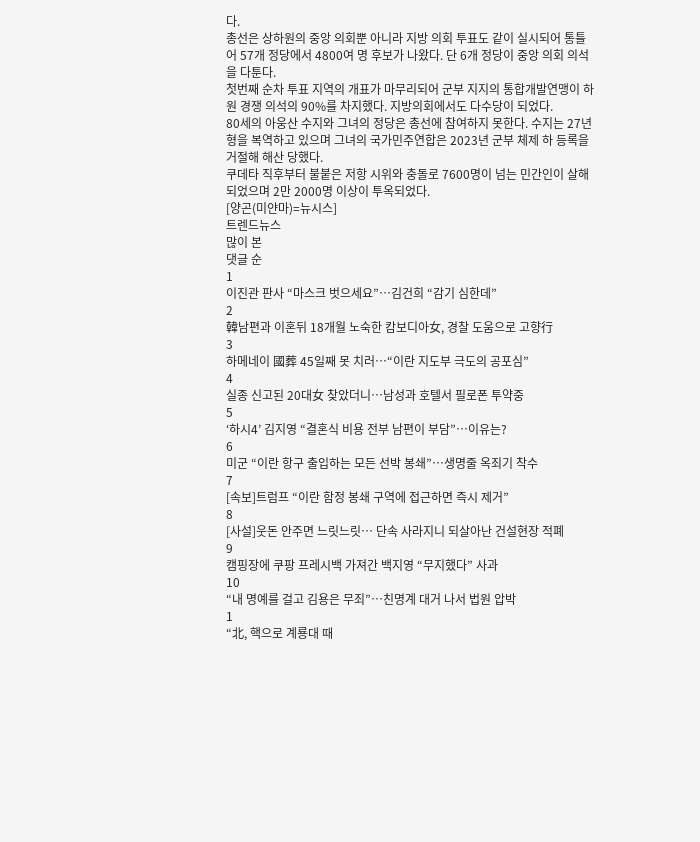다.
총선은 상하원의 중앙 의회뿐 아니라 지방 의회 투표도 같이 실시되어 통틀어 57개 정당에서 4800여 명 후보가 나왔다. 단 6개 정당이 중앙 의회 의석을 다툰다.
첫번째 순차 투표 지역의 개표가 마무리되어 군부 지지의 통합개발연맹이 하원 경쟁 의석의 90%를 차지했다. 지방의회에서도 다수당이 되었다.
80세의 아웅산 수지와 그녀의 정당은 총선에 참여하지 못한다. 수지는 27년 형을 복역하고 있으며 그녀의 국가민주연합은 2023년 군부 체제 하 등록을 거절해 해산 당했다.
쿠데타 직후부터 불붙은 저항 시위와 충돌로 7600명이 넘는 민간인이 살해되었으며 2만 2000명 이상이 투옥되었다.
[양곤(미얀마)=뉴시스]
트렌드뉴스
많이 본
댓글 순
1
이진관 판사 “마스크 벗으세요”…김건희 “감기 심한데”
2
韓남편과 이혼뒤 18개월 노숙한 캄보디아女, 경찰 도움으로 고향行
3
하메네이 國葬 45일째 못 치러…“이란 지도부 극도의 공포심”
4
실종 신고된 20대女 찾았더니…남성과 호텔서 필로폰 투약중
5
‘하시4’ 김지영 “결혼식 비용 전부 남편이 부담”…이유는?
6
미군 “이란 항구 출입하는 모든 선박 봉쇄”…생명줄 옥죄기 착수
7
[속보]트럼프 “이란 함정 봉쇄 구역에 접근하면 즉시 제거”
8
[사설]웃돈 안주면 느릿느릿… 단속 사라지니 되살아난 건설현장 적폐
9
캠핑장에 쿠팡 프레시백 가져간 백지영 “무지했다” 사과
10
“내 명예를 걸고 김용은 무죄”…친명계 대거 나서 법원 압박
1
“北, 핵으로 계룡대 때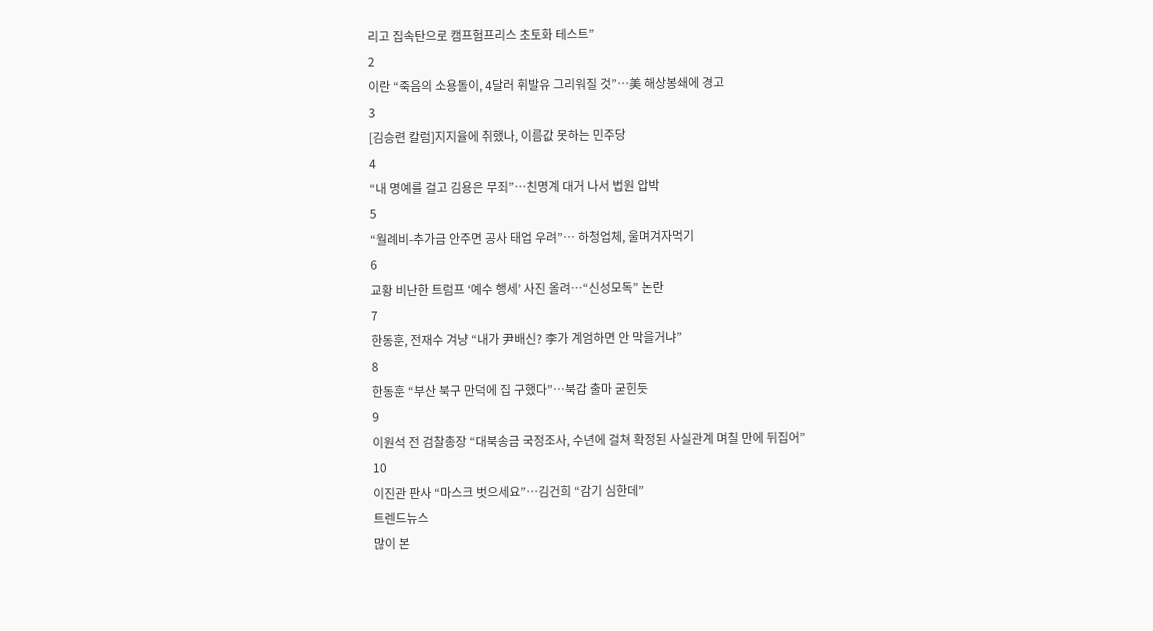리고 집속탄으로 캠프험프리스 초토화 테스트”
2
이란 “죽음의 소용돌이, 4달러 휘발유 그리워질 것”…美 해상봉쇄에 경고
3
[김승련 칼럼]지지율에 취했나, 이름값 못하는 민주당
4
“내 명예를 걸고 김용은 무죄”…친명계 대거 나서 법원 압박
5
“월례비-추가금 안주면 공사 태업 우려”… 하청업체, 울며겨자먹기
6
교황 비난한 트럼프 ‘예수 행세’ 사진 올려…“신성모독” 논란
7
한동훈, 전재수 겨냥 “내가 尹배신? 李가 계엄하면 안 막을거냐”
8
한동훈 “부산 북구 만덕에 집 구했다”…북갑 출마 굳힌듯
9
이원석 전 검찰총장 “대북송금 국정조사, 수년에 걸쳐 확정된 사실관계 며칠 만에 뒤집어”
10
이진관 판사 “마스크 벗으세요”…김건희 “감기 심한데”
트렌드뉴스
많이 본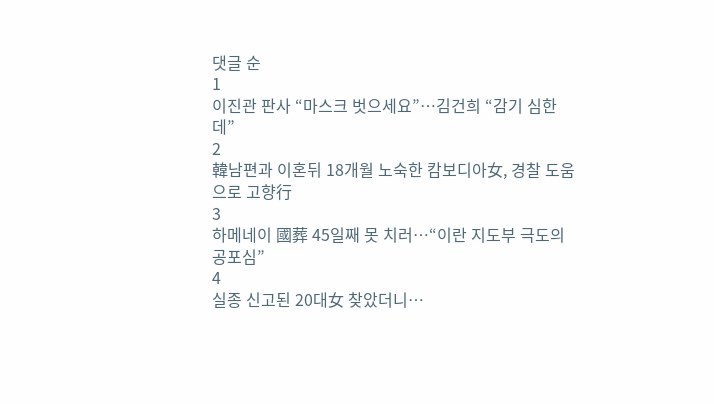댓글 순
1
이진관 판사 “마스크 벗으세요”…김건희 “감기 심한데”
2
韓남편과 이혼뒤 18개월 노숙한 캄보디아女, 경찰 도움으로 고향行
3
하메네이 國葬 45일째 못 치러…“이란 지도부 극도의 공포심”
4
실종 신고된 20대女 찾았더니…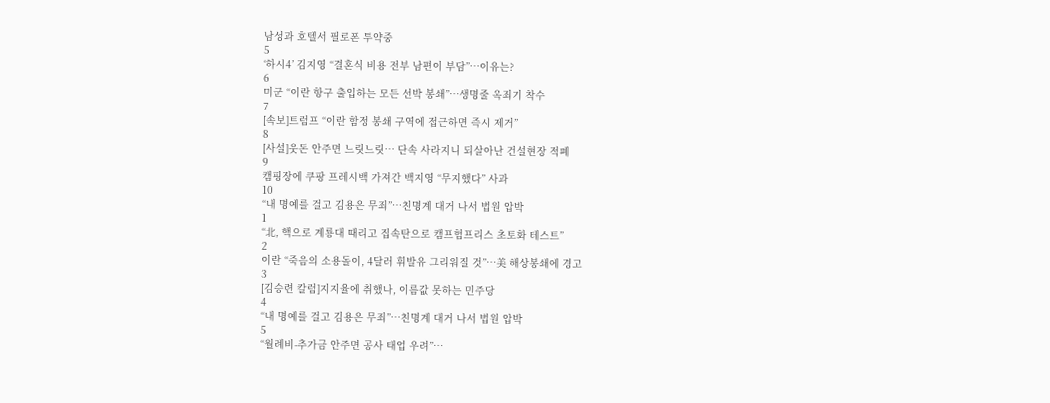남성과 호텔서 필로폰 투약중
5
‘하시4’ 김지영 “결혼식 비용 전부 남편이 부담”…이유는?
6
미군 “이란 항구 출입하는 모든 선박 봉쇄”…생명줄 옥죄기 착수
7
[속보]트럼프 “이란 함정 봉쇄 구역에 접근하면 즉시 제거”
8
[사설]웃돈 안주면 느릿느릿… 단속 사라지니 되살아난 건설현장 적폐
9
캠핑장에 쿠팡 프레시백 가져간 백지영 “무지했다” 사과
10
“내 명예를 걸고 김용은 무죄”…친명계 대거 나서 법원 압박
1
“北, 핵으로 계룡대 때리고 집속탄으로 캠프험프리스 초토화 테스트”
2
이란 “죽음의 소용돌이, 4달러 휘발유 그리워질 것”…美 해상봉쇄에 경고
3
[김승련 칼럼]지지율에 취했나, 이름값 못하는 민주당
4
“내 명예를 걸고 김용은 무죄”…친명계 대거 나서 법원 압박
5
“월례비-추가금 안주면 공사 태업 우려”…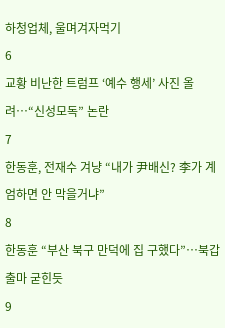하청업체, 울며겨자먹기
6
교황 비난한 트럼프 ‘예수 행세’ 사진 올려…“신성모독” 논란
7
한동훈, 전재수 겨냥 “내가 尹배신? 李가 계엄하면 안 막을거냐”
8
한동훈 “부산 북구 만덕에 집 구했다”…북갑 출마 굳힌듯
9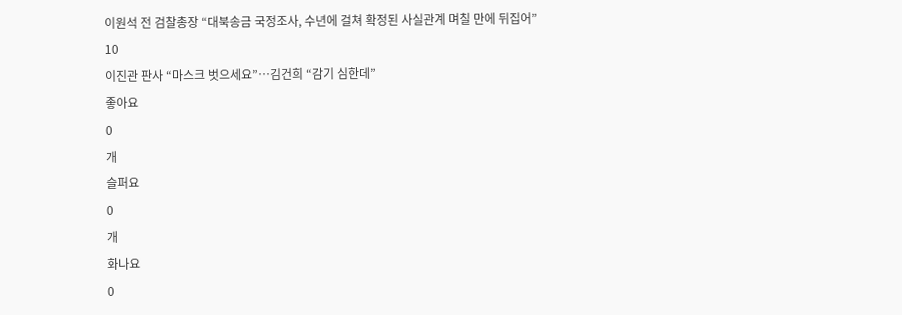이원석 전 검찰총장 “대북송금 국정조사, 수년에 걸쳐 확정된 사실관계 며칠 만에 뒤집어”
10
이진관 판사 “마스크 벗으세요”…김건희 “감기 심한데”
좋아요
0
개
슬퍼요
0
개
화나요
0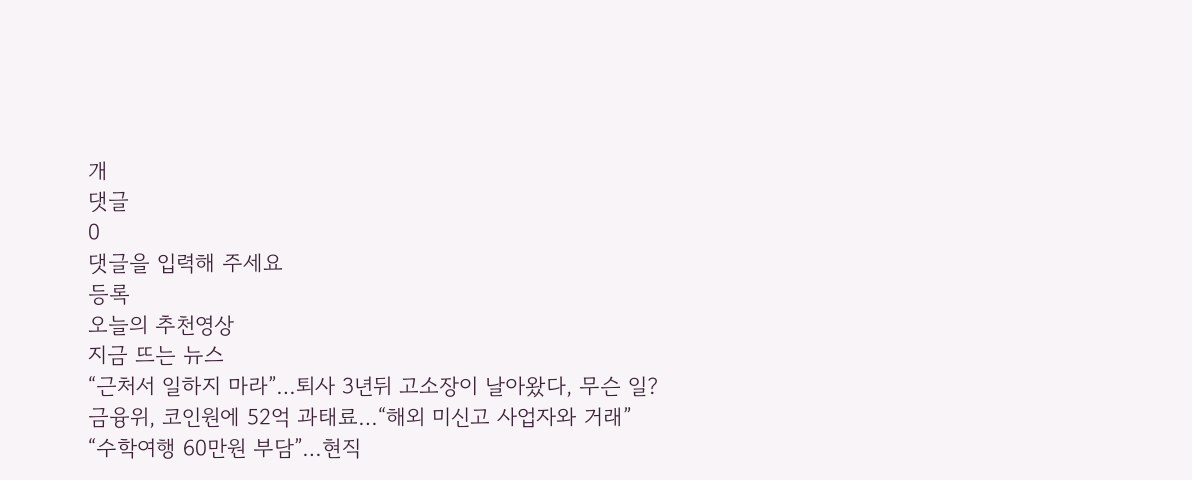개
댓글
0
댓글을 입력해 주세요
등록
오늘의 추천영상
지금 뜨는 뉴스
“근처서 일하지 마라”…퇴사 3년뒤 고소장이 날아왔다, 무슨 일?
금융위, 코인원에 52억 과태료…“해외 미신고 사업자와 거래”
“수학여행 60만원 부담”…현직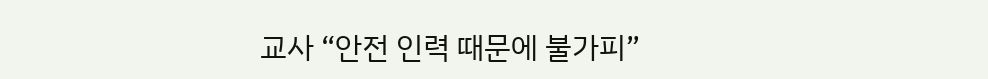교사 “안전 인력 때문에 불가피”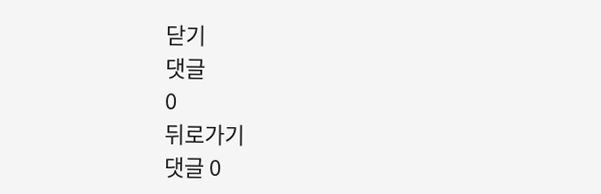닫기
댓글
0
뒤로가기
댓글 0